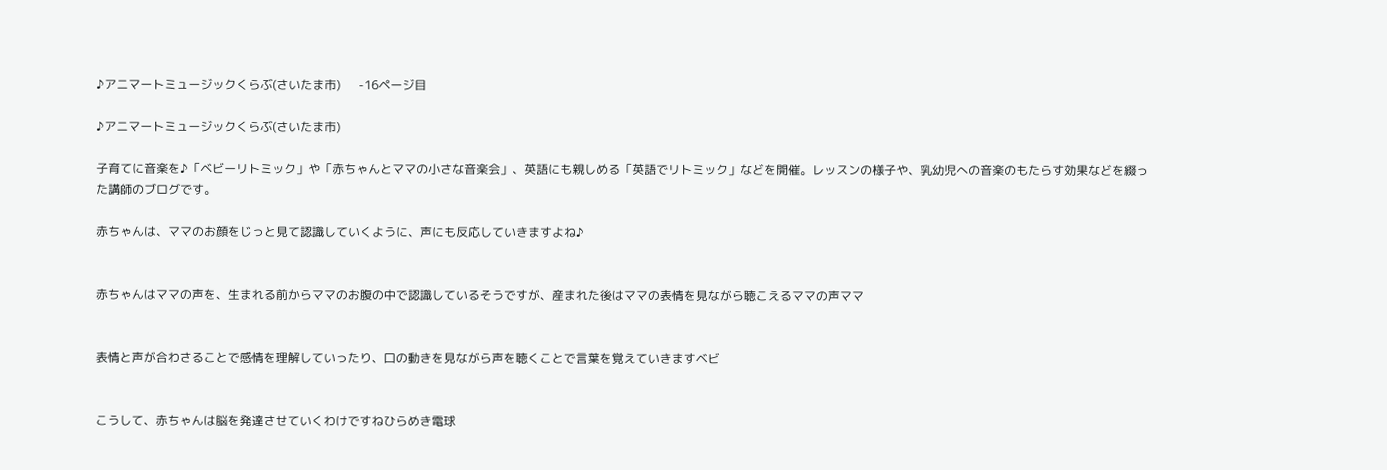♪アニマートミュージックくらぶ(さいたま市)      -16ページ目

♪アニマートミュージックくらぶ(さいたま市)

子育てに音楽を♪「ベビーリトミック」や「赤ちゃんとママの小さな音楽会」、英語にも親しめる「英語でリトミック」などを開催。レッスンの様子や、乳幼児への音楽のもたらす効果などを綴った講師のブログです。

赤ちゃんは、ママのお顔をじっと見て認識していくように、声にも反応していきますよね♪


赤ちゃんはママの声を、生まれる前からママのお腹の中で認識しているそうですが、産まれた後はママの表情を見ながら聴こえるママの声ママ


表情と声が合わさることで感情を理解していったり、口の動きを見ながら声を聴くことで言葉を覚えていきますベビ


こうして、赤ちゃんは脳を発達させていくわけですねひらめき電球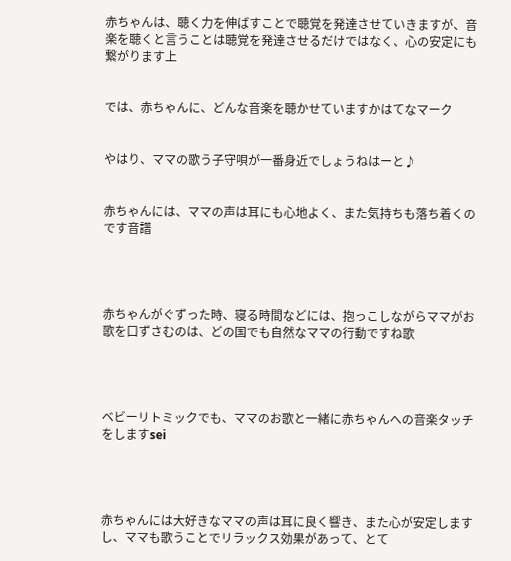赤ちゃんは、聴く力を伸ばすことで聴覚を発達させていきますが、音楽を聴くと言うことは聴覚を発達させるだけではなく、心の安定にも繋がります上


では、赤ちゃんに、どんな音楽を聴かせていますかはてなマーク


やはり、ママの歌う子守唄が一番身近でしょうねはーと♪


赤ちゃんには、ママの声は耳にも心地よく、また気持ちも落ち着くのです音譜




赤ちゃんがぐずった時、寝る時間などには、抱っこしながらママがお歌を口ずさむのは、どの国でも自然なママの行動ですね歌




ベビーリトミックでも、ママのお歌と一緒に赤ちゃんへの音楽タッチをしますsei




赤ちゃんには大好きなママの声は耳に良く響き、また心が安定しますし、ママも歌うことでリラックス効果があって、とて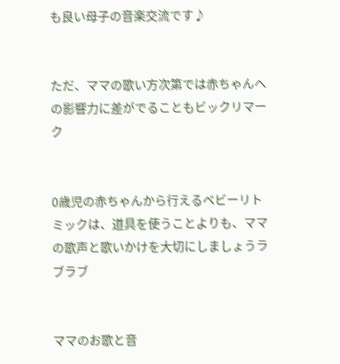も良い母子の音楽交流です♪


ただ、ママの歌い方次第では赤ちゃんへの影響力に差がでることもビックリマーク


0歳児の赤ちゃんから行えるベビーリトミックは、道具を使うことよりも、ママの歌声と歌いかけを大切にしましょうラブラブ


ママのお歌と音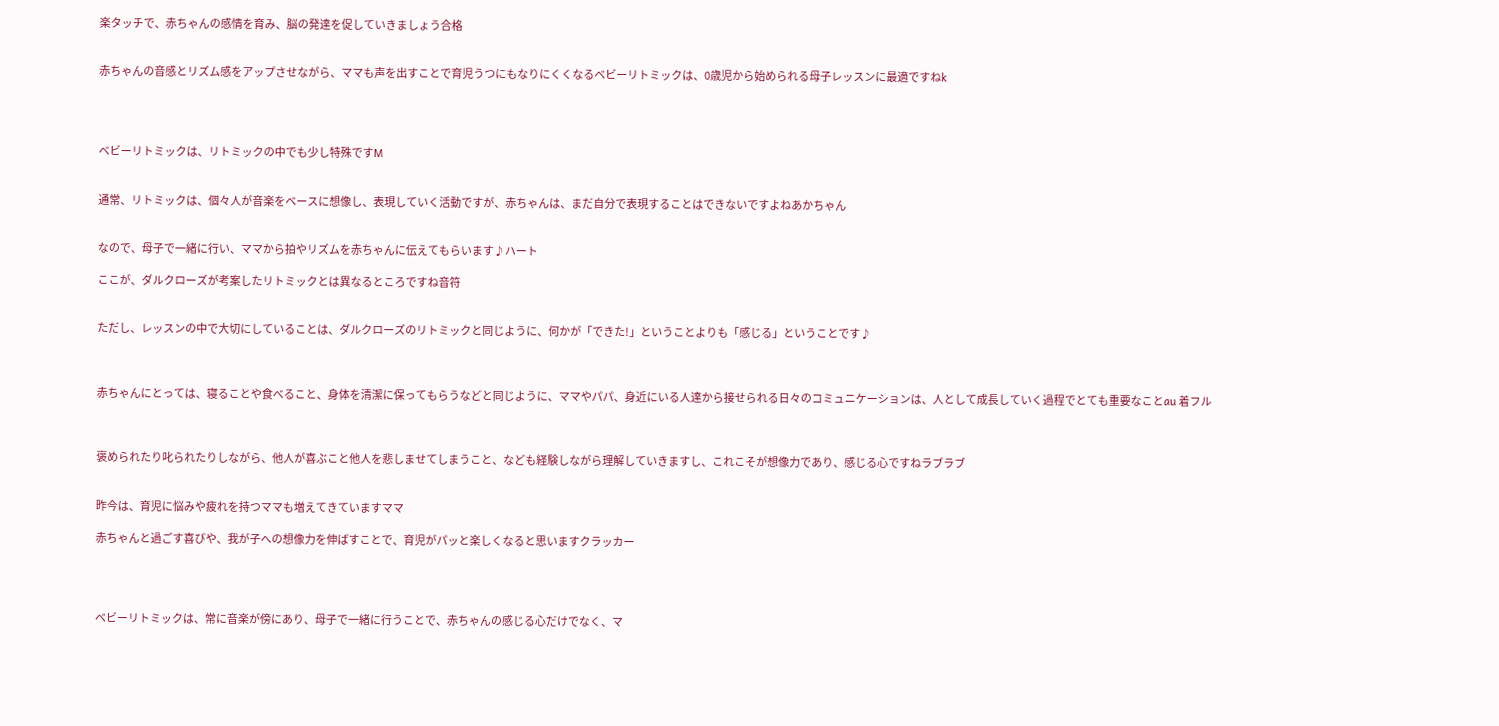楽タッチで、赤ちゃんの感情を育み、脳の発達を促していきましょう合格


赤ちゃんの音感とリズム感をアップさせながら、ママも声を出すことで育児うつにもなりにくくなるベビーリトミックは、0歳児から始められる母子レッスンに最適ですねk




ベビーリトミックは、リトミックの中でも少し特殊ですM


通常、リトミックは、個々人が音楽をベースに想像し、表現していく活動ですが、赤ちゃんは、まだ自分で表現することはできないですよねあかちゃん


なので、母子で一緒に行い、ママから拍やリズムを赤ちゃんに伝えてもらいます♪ハート

ここが、ダルクローズが考案したリトミックとは異なるところですね音符


ただし、レッスンの中で大切にしていることは、ダルクローズのリトミックと同じように、何かが「できた!」ということよりも「感じる」ということです♪



赤ちゃんにとっては、寝ることや食べること、身体を清潔に保ってもらうなどと同じように、ママやパパ、身近にいる人達から接せられる日々のコミュニケーションは、人として成長していく過程でとても重要なことau 着フル



褒められたり叱られたりしながら、他人が喜ぶこと他人を悲しませてしまうこと、なども経験しながら理解していきますし、これこそが想像力であり、感じる心ですねラブラブ


昨今は、育児に悩みや疲れを持つママも増えてきていますママ

赤ちゃんと過ごす喜びや、我が子への想像力を伸ばすことで、育児がパッと楽しくなると思いますクラッカー




ベビーリトミックは、常に音楽が傍にあり、母子で一緒に行うことで、赤ちゃんの感じる心だけでなく、マ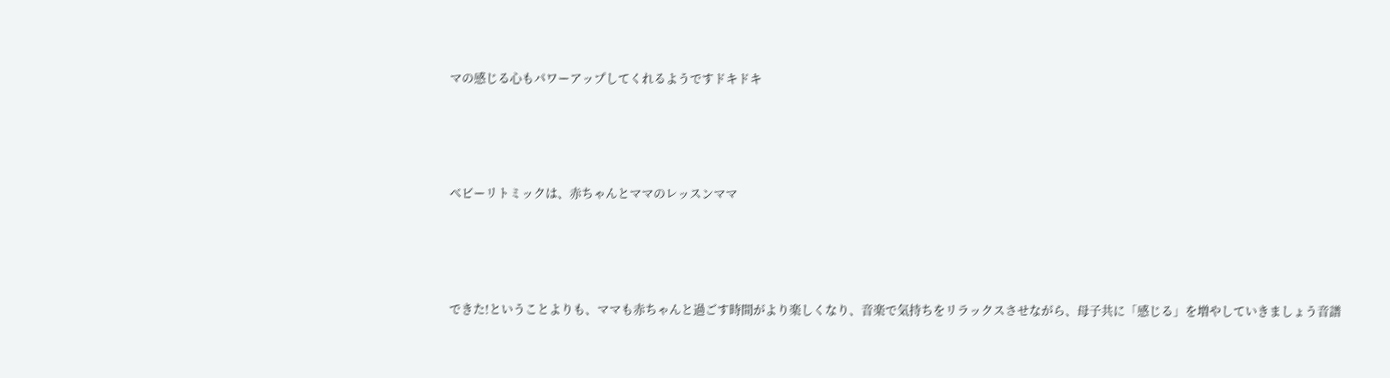マの感じる心もパワーアップしてくれるようですドキドキ




ベビーリトミックは、赤ちゃんとママのレッスンママ




できた!ということよりも、ママも赤ちゃんと過ごす時間がより楽しくなり、音楽で気持ちをリラックスさせながら、母子共に「感じる」を増やしていきましょう音譜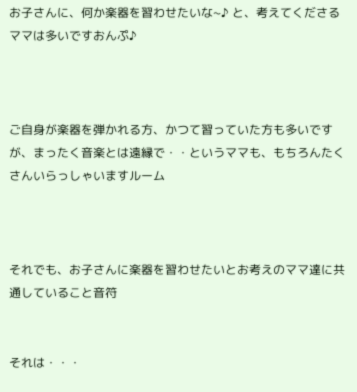お子さんに、何か楽器を習わせたいな~♪ と、考えてくださるママは多いですおんぷ♪



ご自身が楽器を弾かれる方、かつて習っていた方も多いですが、まったく音楽とは遠縁で・・というママも、もちろんたくさんいらっしゃいますルーム



それでも、お子さんに楽器を習わせたいとお考えのママ達に共通していること音符


それは・・・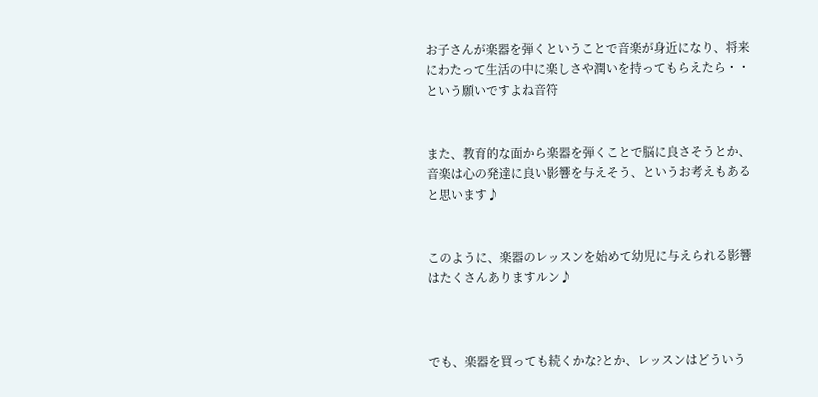お子さんが楽器を弾くということで音楽が身近になり、将来にわたって生活の中に楽しさや潤いを持ってもらえたら・・という願いですよね音符


また、教育的な面から楽器を弾くことで脳に良さそうとか、音楽は心の発達に良い影響を与えそう、というお考えもあると思います♪


このように、楽器のレッスンを始めて幼児に与えられる影響はたくさんありますルン♪



でも、楽器を買っても続くかな?とか、レッスンはどういう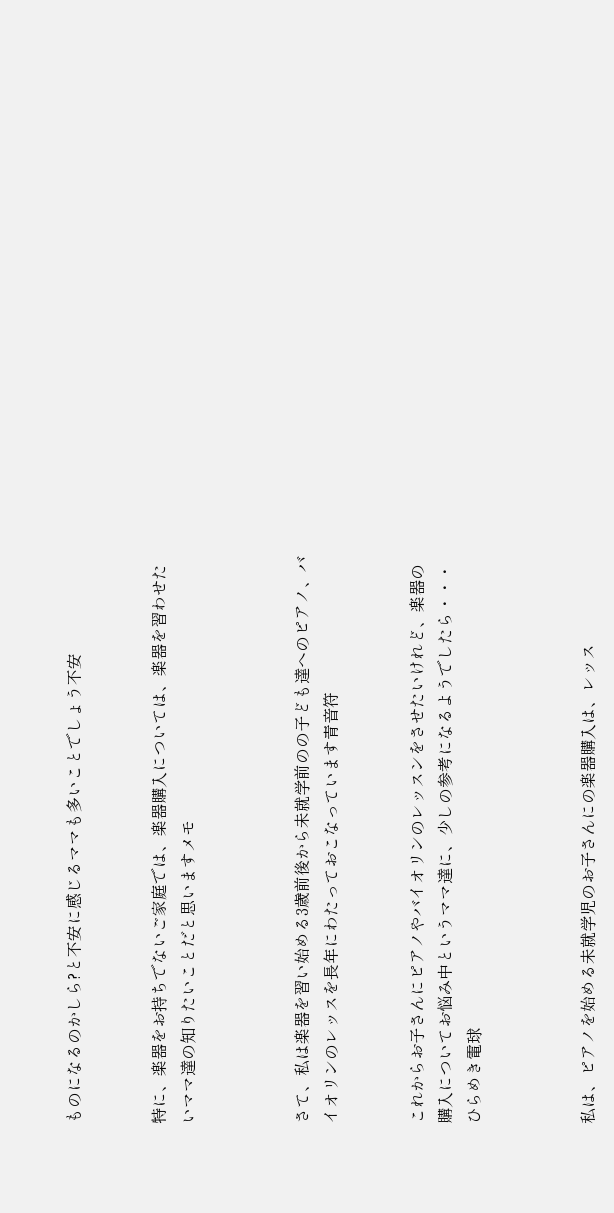ものになるのかしら?と不安に感じるママも多いことでしょう不安


特に、楽器をお持ちでないご家庭では、楽器購入については、楽器を習わせたいママ達の知りたいことだと思いますメモ



さて、私は楽器を習い始める3歳前後から未就学前のの子ども達へのピアノ、バイオリンのレッスを長年にわたっておこなっています青音符


これからお子さんにピアノやバイオリンのレッスンをさせたいけれど、楽器の購入についてお悩み中というママ達に、少しの参考になるようでしたら・・・ひらめき電球



私は、ピアノを始める未就学児のお子さんにの楽器購入は、レッス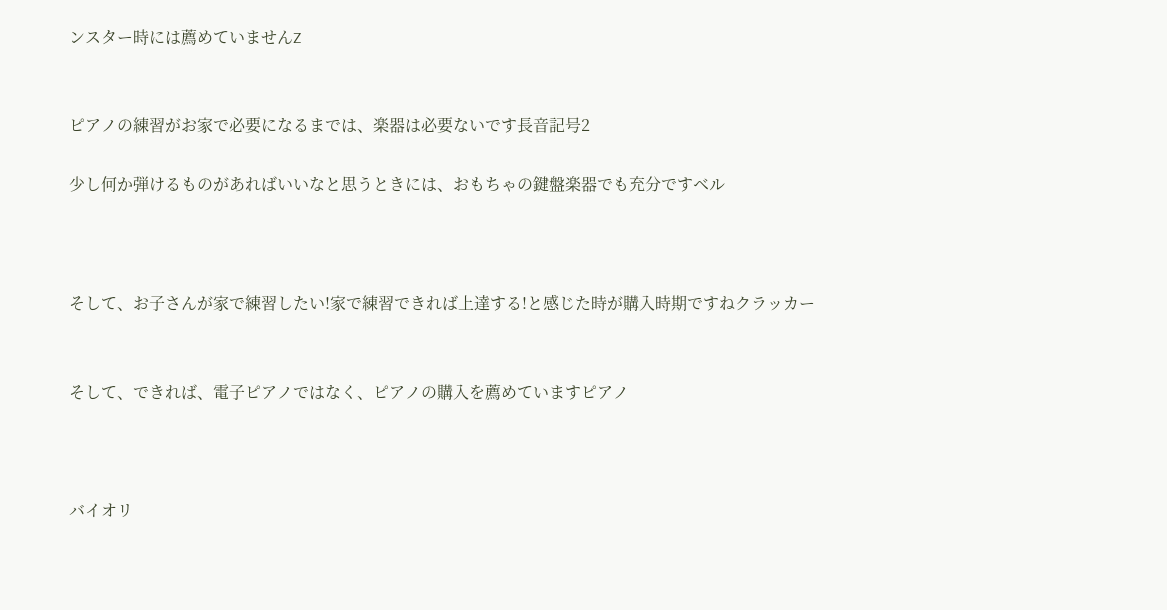ンスター時には薦めていませんZ


ピアノの練習がお家で必要になるまでは、楽器は必要ないです長音記号2

少し何か弾けるものがあればいいなと思うときには、おもちゃの鍵盤楽器でも充分ですベル



そして、お子さんが家で練習したい!家で練習できれば上達する!と感じた時が購入時期ですねクラッカー


そして、できれば、電子ピアノではなく、ピアノの購入を薦めていますピアノ



バイオリ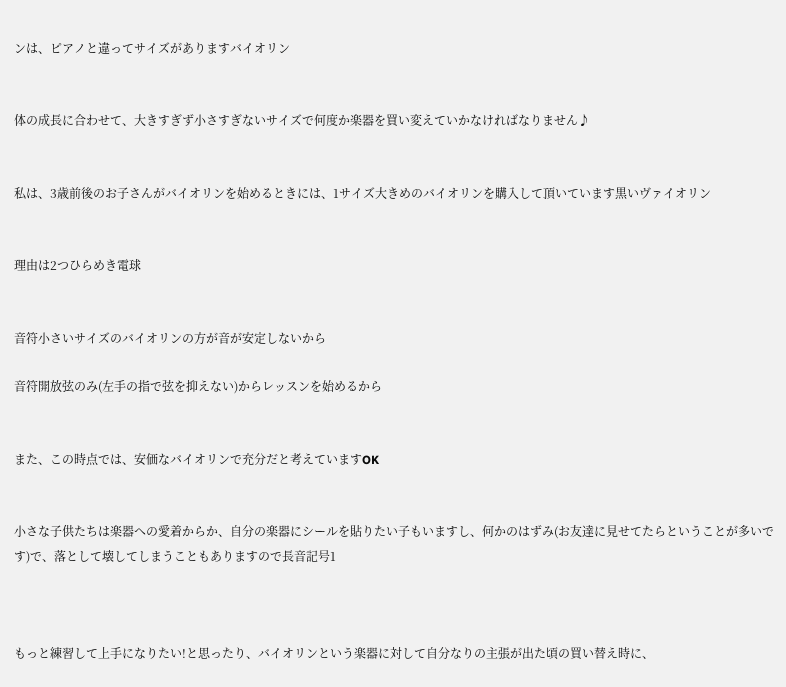ンは、ピアノと違ってサイズがありますバイオリン


体の成長に合わせて、大きすぎず小さすぎないサイズで何度か楽器を買い変えていかなければなりません♪


私は、3歳前後のお子さんがバイオリンを始めるときには、1サイズ大きめのバイオリンを購入して頂いています黒いヴァイオリン


理由は2つひらめき電球


音符小さいサイズのバイオリンの方が音が安定しないから

音符開放弦のみ(左手の指で弦を抑えない)からレッスンを始めるから


また、この時点では、安価なバイオリンで充分だと考えていますOK


小さな子供たちは楽器への愛着からか、自分の楽器にシールを貼りたい子もいますし、何かのはずみ(お友達に見せてたらということが多いです)で、落として壊してしまうこともありますので長音記号1



もっと練習して上手になりたい!と思ったり、バイオリンという楽器に対して自分なりの主張が出た頃の買い替え時に、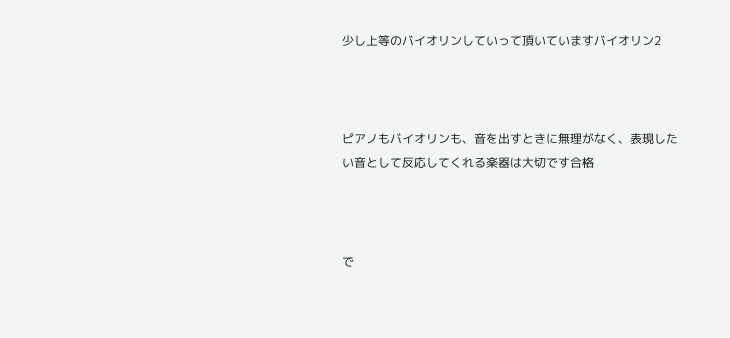少し上等のバイオリンしていって頂いていますバイオリン2



ピアノもバイオリンも、音を出すときに無理がなく、表現したい音として反応してくれる楽器は大切です合格



で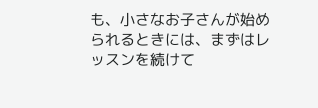も、小さなお子さんが始められるときには、まずはレッスンを続けて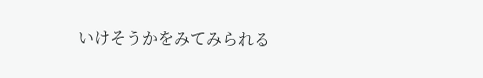いけそうかをみてみられる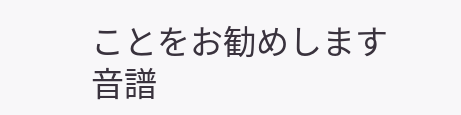ことをお勧めします音譜